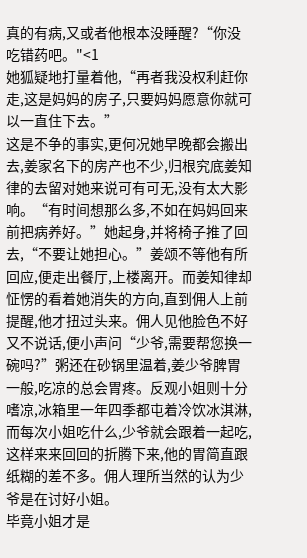真的有病,又或者他根本没睡醒?“你没吃错药吧。"<1
她狐疑地打量着他,“再者我没权利赶你走,这是妈妈的房子,只要妈妈愿意你就可以一直住下去。”
这是不争的事实,更何况她早晚都会搬出去,姜家名下的房产也不少,归根究底姜知律的去留对她来说可有可无,没有太大影响。“有时间想那么多,不如在妈妈回来前把病养好。”她起身,并将椅子推了回去,“不要让她担心。”姜颂不等他有所回应,便走出餐厅,上楼离开。而姜知律却怔愣的看着她消失的方向,直到佣人上前提醒,他才扭过头来。佣人见他脸色不好又不说话,便小声问“少爷,需要帮您换一碗吗?”粥还在砂锅里温着,姜少爷脾胃一般,吃凉的总会胃疼。反观小姐则十分嗜凉,冰箱里一年四季都屯着冷饮冰淇淋,而每次小姐吃什么,少爷就会跟着一起吃,这样来来回回的折腾下来,他的胃简直跟纸糊的差不多。佣人理所当然的认为少爷是在讨好小姐。
毕竟小姐才是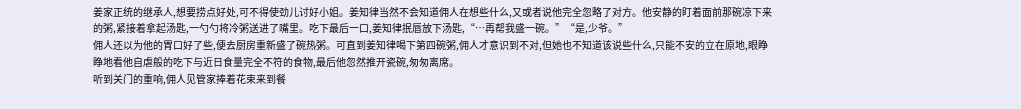姜家正统的继承人,想要捞点好处,可不得使劲儿讨好小姐。姜知律当然不会知道佣人在想些什么,又或者说他完全忽略了对方。他安静的盯着面前那碗凉下来的粥,紧接着拿起汤匙,一勺勺将冷粥送进了嘴里。吃下最后一口,姜知律抿唇放下汤匙,“…再帮我盛一碗。”“是,少爷。”
佣人还以为他的胃口好了些,便去厨房重新盛了碗热粥。可直到姜知律喝下第四碗粥,佣人才意识到不对,但她也不知道该说些什么,只能不安的立在原地,眼睁睁地看他自虐般的吃下与近日食量完全不符的食物,最后他忽然推开瓷碗,匆匆离席。
听到关门的重响,佣人见管家捧着花束来到餐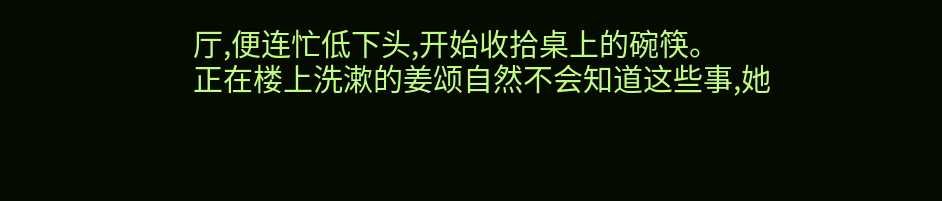厅,便连忙低下头,开始收拾桌上的碗筷。
正在楼上洗漱的姜颂自然不会知道这些事,她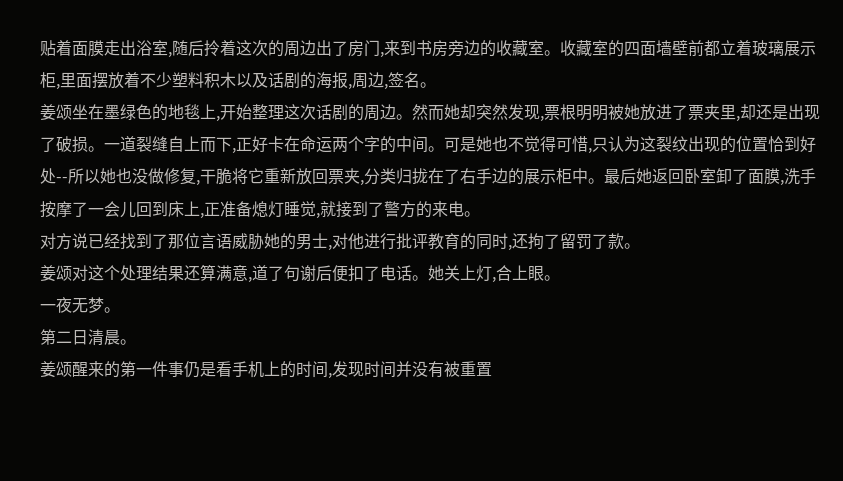贴着面膜走出浴室,随后拎着这次的周边出了房门,来到书房旁边的收藏室。收藏室的四面墙壁前都立着玻璃展示柜,里面摆放着不少塑料积木以及话剧的海报,周边,签名。
姜颂坐在墨绿色的地毯上,开始整理这次话剧的周边。然而她却突然发现,票根明明被她放进了票夹里,却还是出现了破损。一道裂缝自上而下,正好卡在命运两个字的中间。可是她也不觉得可惜,只认为这裂纹出现的位置恰到好处--所以她也没做修复,干脆将它重新放回票夹,分类归拢在了右手边的展示柜中。最后她返回卧室卸了面膜,洗手按摩了一会儿回到床上,正准备熄灯睡觉,就接到了警方的来电。
对方说已经找到了那位言语威胁她的男士,对他进行批评教育的同时,还拘了留罚了款。
姜颂对这个处理结果还算满意,道了句谢后便扣了电话。她关上灯,合上眼。
一夜无梦。
第二日清晨。
姜颂醒来的第一件事仍是看手机上的时间,发现时间并没有被重置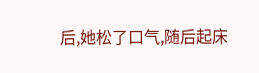后,她松了口气,随后起床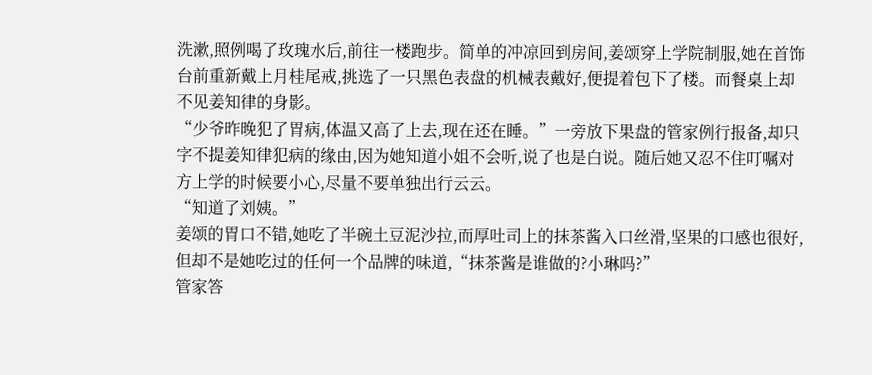洗漱,照例喝了玫瑰水后,前往一楼跑步。简单的冲凉回到房间,姜颂穿上学院制服,她在首饰台前重新戴上月桂尾戒,挑选了一只黑色表盘的机械表戴好,便提着包下了楼。而餐桌上却不见姜知律的身影。
“少爷昨晚犯了胃病,体温又高了上去,现在还在睡。”一旁放下果盘的管家例行报备,却只字不提姜知律犯病的缘由,因为她知道小姐不会听,说了也是白说。随后她又忍不住叮嘱对方上学的时候要小心,尽量不要单独出行云云。
“知道了刘姨。”
姜颂的胃口不错,她吃了半碗土豆泥沙拉,而厚吐司上的抹茶酱入口丝滑,坚果的口感也很好,但却不是她吃过的任何一个品牌的味道,“抹茶酱是谁做的?小琳吗?”
管家答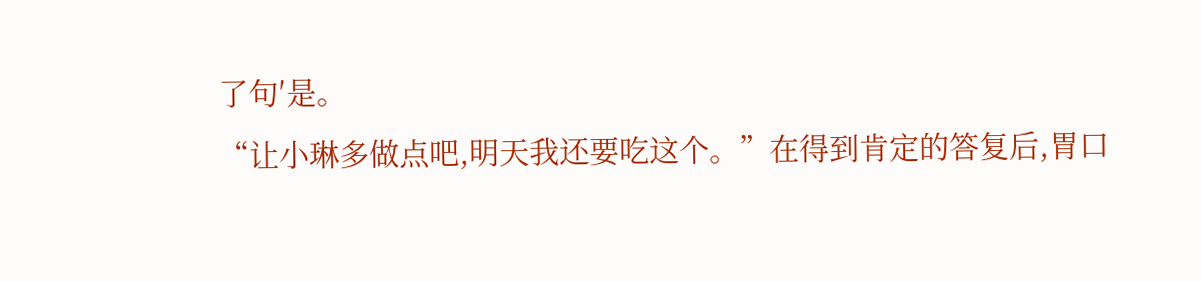了句′是。
“让小琳多做点吧,明天我还要吃这个。”在得到肯定的答复后,胃口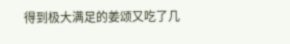得到极大满足的姜颂又吃了几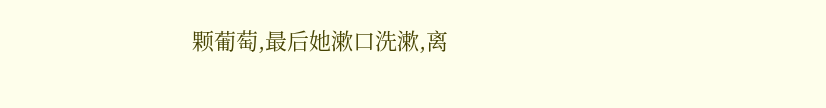颗葡萄,最后她漱口洗漱,离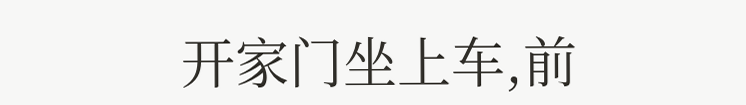开家门坐上车,前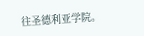往圣德利亚学院。